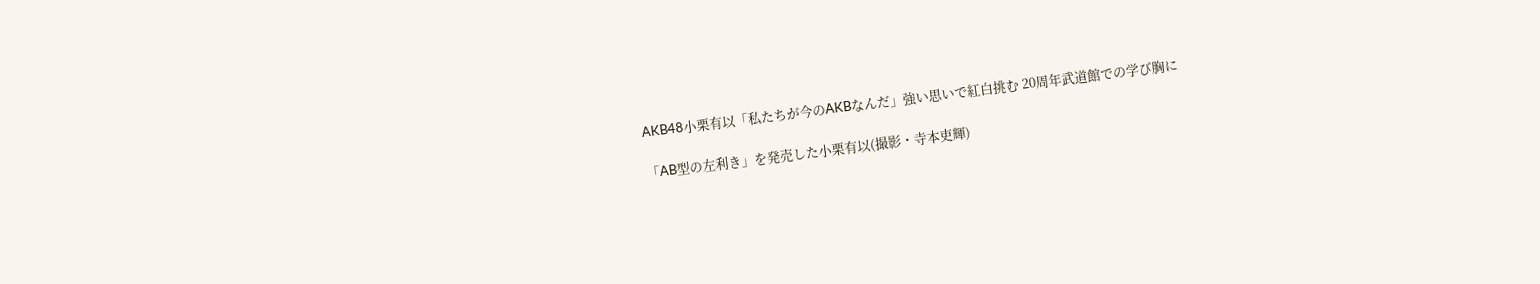AKB48小栗有以「私たちが今のAKBなんだ」強い思いで紅白挑む 20周年武道館での学び胸に

「AB型の左利き」を発売した小栗有以(撮影・寺本吏輝)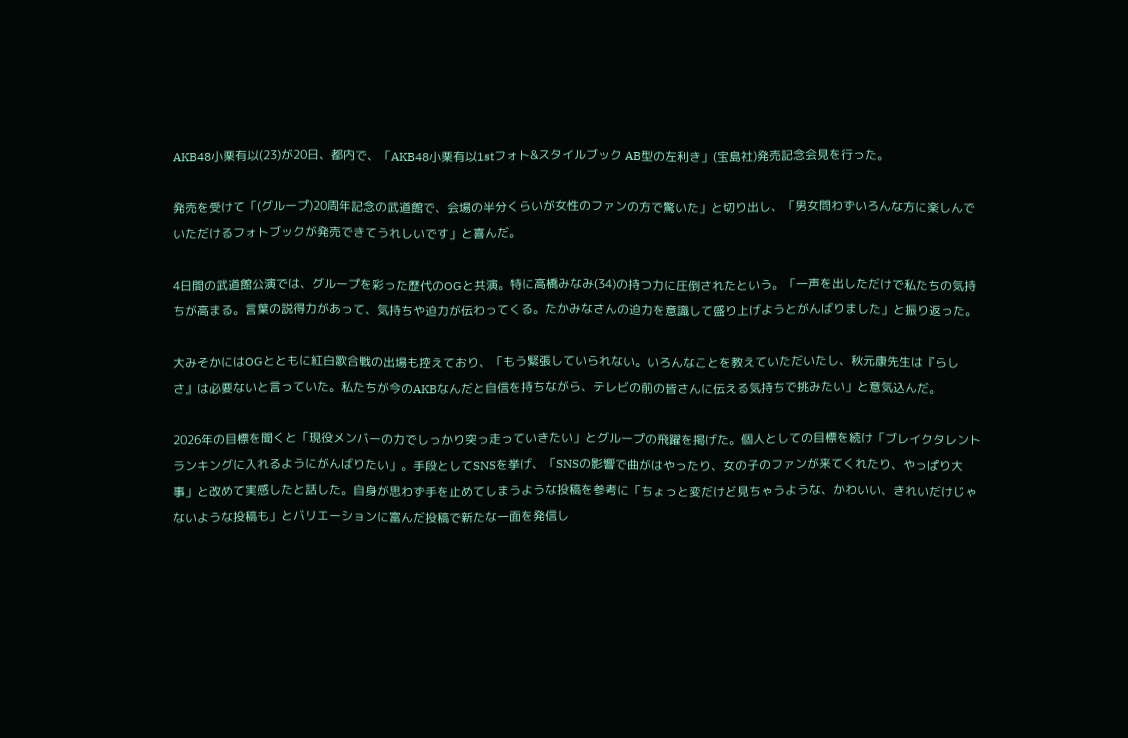AKB48小栗有以(23)が20日、都内で、「AKB48小栗有以1stフォト&スタイルブック AB型の左利き」(宝島社)発売記念会見を行った。

発売を受けて「(グループ)20周年記念の武道館で、会場の半分くらいが女性のファンの方で驚いた」と切り出し、「男女問わずいろんな方に楽しんでいただけるフォトブックが発売できてうれしいです」と喜んだ。

4日間の武道館公演では、グループを彩った歴代のOGと共演。特に高橋みなみ(34)の持つ力に圧倒されたという。「一声を出しただけで私たちの気持ちが高まる。言葉の説得力があって、気持ちや迫力が伝わってくる。たかみなさんの迫力を意識して盛り上げようとがんばりました」と振り返った。

大みそかにはOGとともに紅白歌合戦の出場も控えており、「もう緊張していられない。いろんなことを教えていただいたし、秋元康先生は『らしさ』は必要ないと言っていた。私たちが今のAKBなんだと自信を持ちながら、テレビの前の皆さんに伝える気持ちで挑みたい」と意気込んだ。

2026年の目標を聞くと「現役メンバーの力でしっかり突っ走っていきたい」とグループの飛躍を掲げた。個人としての目標を続け「ブレイクタレントランキングに入れるようにがんばりたい」。手段としてSNSを挙げ、「SNSの影響で曲がはやったり、女の子のファンが来てくれたり、やっぱり大事」と改めて実感したと話した。自身が思わず手を止めてしまうような投稿を参考に「ちょっと変だけど見ちゃうような、かわいい、きれいだけじゃないような投稿も」とバリエーションに富んだ投稿で新たな一面を発信し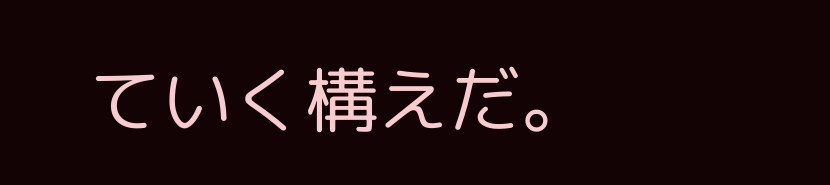ていく構えだ。